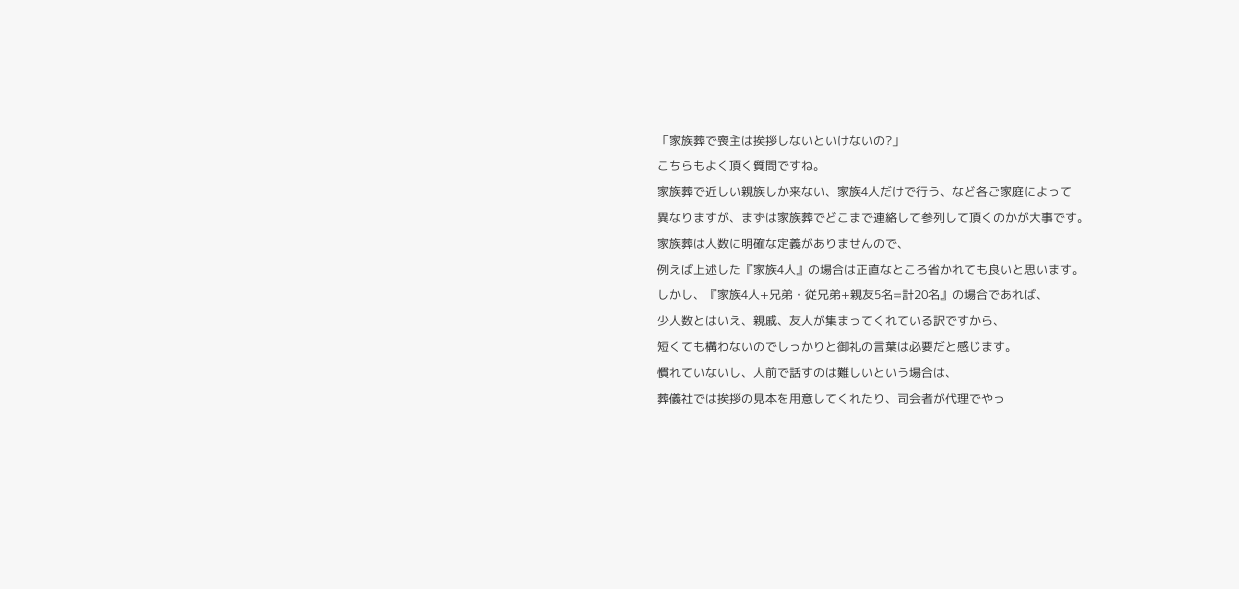「家族葬で喪主は挨拶しないといけないの?」
こちらもよく頂く質問ですね。
家族葬で近しい親族しか来ない、家族4人だけで行う、など各ご家庭によって
異なりますが、まずは家族葬でどこまで連絡して参列して頂くのかが大事です。
家族葬は人数に明確な定義がありませんので、
例えば上述した『家族4人』の場合は正直なところ省かれても良いと思います。
しかし、『家族4人+兄弟・従兄弟+親友5名=計20名』の場合であれば、
少人数とはいえ、親戚、友人が集まってくれている訳ですから、
短くても構わないのでしっかりと御礼の言葉は必要だと感じます。
慣れていないし、人前で話すのは難しいという場合は、
葬儀社では挨拶の見本を用意してくれたり、司会者が代理でやっ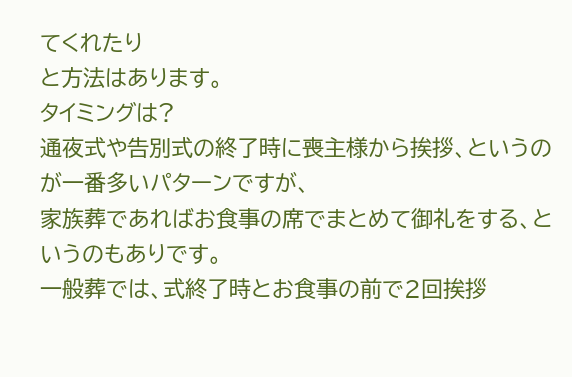てくれたり
と方法はあります。
タイミングは?
通夜式や告別式の終了時に喪主様から挨拶、というのが一番多いパターンですが、
家族葬であればお食事の席でまとめて御礼をする、というのもありです。
一般葬では、式終了時とお食事の前で2回挨拶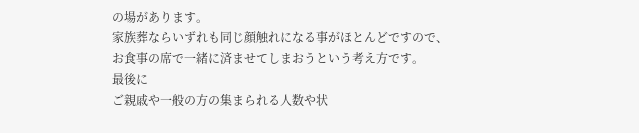の場があります。
家族葬ならいずれも同じ顔触れになる事がほとんどですので、
お食事の席で一緒に済ませてしまおうという考え方です。
最後に
ご親戚や一般の方の集まられる人数や状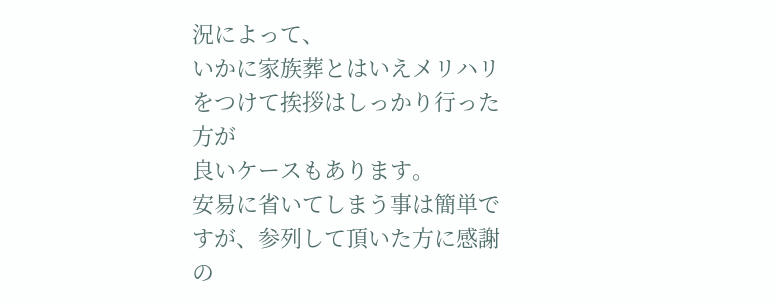況によって、
いかに家族葬とはいえメリハリをつけて挨拶はしっかり行った方が
良いケースもあります。
安易に省いてしまう事は簡単ですが、参列して頂いた方に感謝の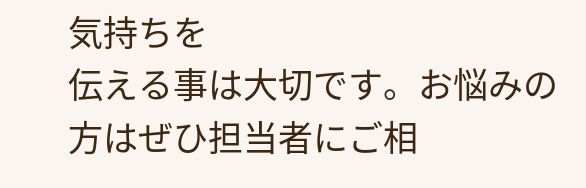気持ちを
伝える事は大切です。お悩みの方はぜひ担当者にご相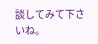談してみて下さいね。